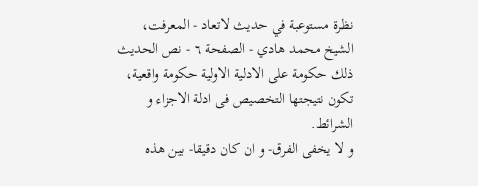نظرة مستوعبة في حديث لاتعاد - المعرفت، الشيخ محمد هادي - الصفحة ٦ - نص الحديث
ذلك حكومة على الادلية الاولية حكومة واقعية، تكون نتيجتها التخصيص فى ادلة الاجزاء و الشرائط.
و لا يخفى الفرق- و ان كان دقيقا- بين هذه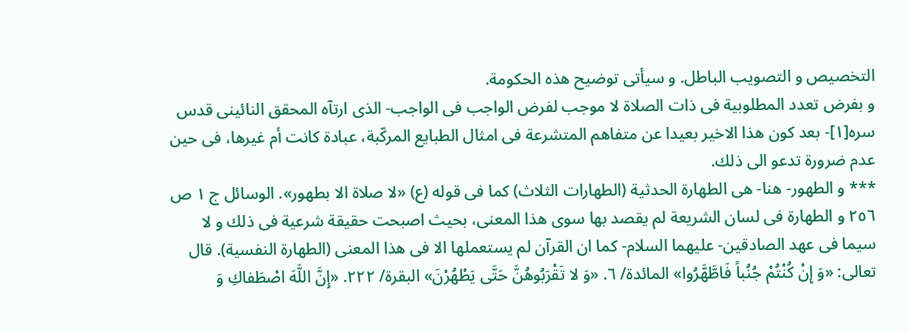التخصيص و التصويب الباطل. و سيأتى توضيح هذه الحكومة.
و بفرض تعدد المطلوبية فى ذات الصلاة لا موجب لفرض الواجب فى الواجب- الذى ارتآه المحقق النائينى قدس سره[١]- بعد كون هذا الاخير بعيدا عن متفاهم المتشرعة فى امثال الطبايع المركّبة، عبادة كانت أم غيرها، فى حين عدم ضرورة تدعو الى ذلك.
*** و الطهور- هنا- هى الطهارة الحدثية (الطهارات الثلاث) كما فى قوله (ع) «لا صلاة الا بطهور». الوسائل ج ١ ص ٢٥٦ و الطهارة فى لسان الشريعة لم يقصد بها سوى هذا المعنى، بحيث اصبحت حقيقة شرعية فى ذلك و لا سيما فى عهد الصادقين- عليهما السلام- كما ان القرآن لم يستعملها الا فى هذا المعنى (الطهارة النفسية). قال تعالى: «وَ إِنْ كُنْتُمْ جُنُباً فَاطَّهَّرُوا» المائدة/ ٦. «وَ لا تَقْرَبُوهُنَّ حَتَّى يَطْهُرْنَ» البقرة/ ٢٢٢. «إِنَّ اللَّهَ اصْطَفاكِ وَ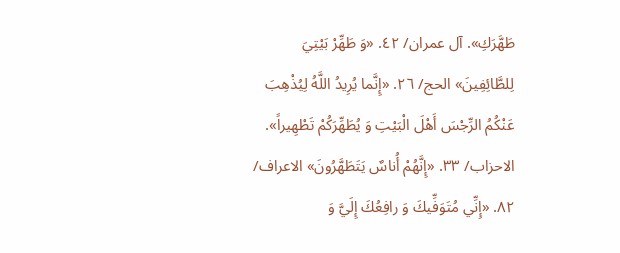طَهَّرَكِ». آل عمران/ ٤٢. «وَ طَهِّرْ بَيْتِيَ لِلطَّائِفِينَ» الحج/ ٢٦. «إِنَّما يُرِيدُ اللَّهُ لِيُذْهِبَ عَنْكُمُ الرِّجْسَ أَهْلَ الْبَيْتِ وَ يُطَهِّرَكُمْ تَطْهِيراً».
الاحزاب/ ٣٣. «إِنَّهُمْ أُناسٌ يَتَطَهَّرُونَ» الاعراف/ ٨٢. «إِنِّي مُتَوَفِّيكَ وَ رافِعُكَ إِلَيَّ وَ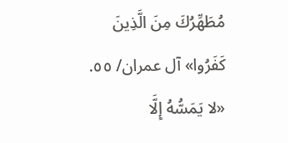مُطَهِّرُكَ مِنَ الَّذِينَ كَفَرُوا» آل عمران/ ٥٥. «لا يَمَسُّهُ إِلَّا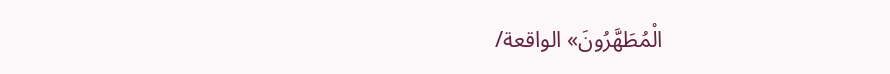الْمُطَهَّرُونَ» الواقعة/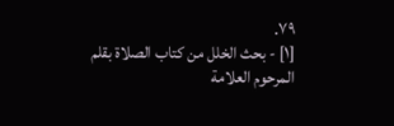٧٩.
[١] - بحث الخلل من كتاب الصلاة بقلم المرحوم العلامة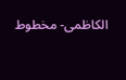الكاظمى- مخطوط